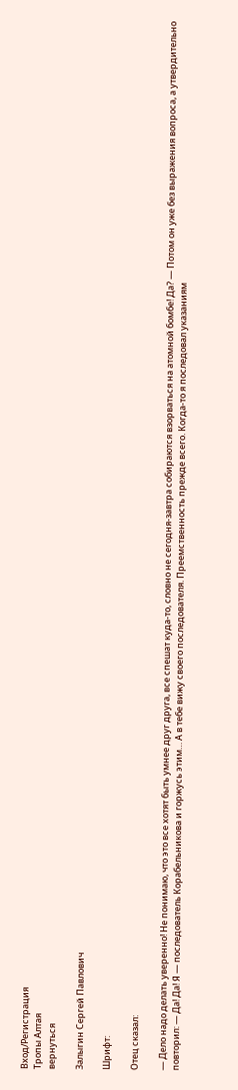Вход/Регистрация
Тропы Алтая
вернуться

Залыгин Сергей Павлович

Шрифт:

Отец сказал:

— Дело надо делать уверенно! Не понимаю, что это все хотят быть умнее друг друга, все спешат куда-то, словно не сегодня-завтра собираются взорваться на атомной бомбе! Да? — Потом он уже без выражения вопроса, а утвердительно повторил: — Да! Да! Я — последователь Корабельникова и горжусь этим… А в тебе вижу своего последователя. Преемственность прежде всего. Когда-то я последовал указаниям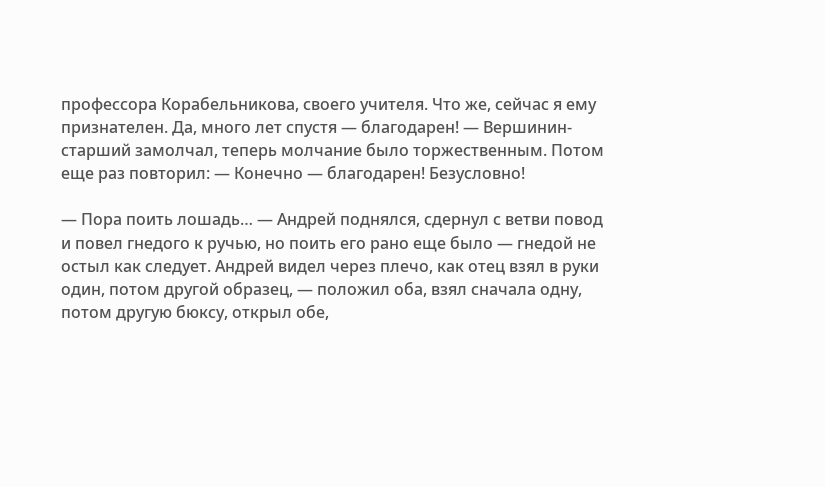профессора Корабельникова, своего учителя. Что же, сейчас я ему признателен. Да, много лет спустя — благодарен! — Вершинин-старший замолчал, теперь молчание было торжественным. Потом еще раз повторил: — Конечно — благодарен! Безусловно!

— Пора поить лошадь… — Андрей поднялся, сдернул с ветви повод и повел гнедого к ручью, но поить его рано еще было — гнедой не остыл как следует. Андрей видел через плечо, как отец взял в руки один, потом другой образец, — положил оба, взял сначала одну, потом другую бюксу, открыл обе,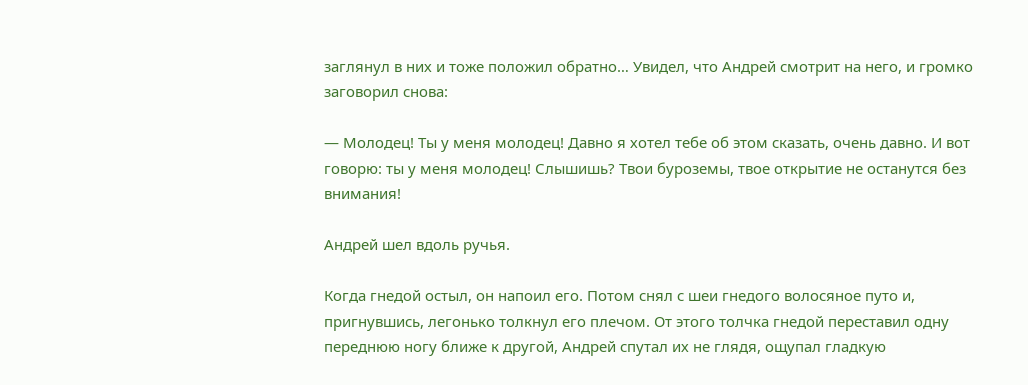заглянул в них и тоже положил обратно… Увидел, что Андрей смотрит на него, и громко заговорил снова:

— Молодец! Ты у меня молодец! Давно я хотел тебе об этом сказать, очень давно. И вот говорю: ты у меня молодец! Слышишь? Твои буроземы, твое открытие не останутся без внимания!

Андрей шел вдоль ручья.

Когда гнедой остыл, он напоил его. Потом снял с шеи гнедого волосяное путо и, пригнувшись, легонько толкнул его плечом. От этого толчка гнедой переставил одну переднюю ногу ближе к другой, Андрей спутал их не глядя, ощупал гладкую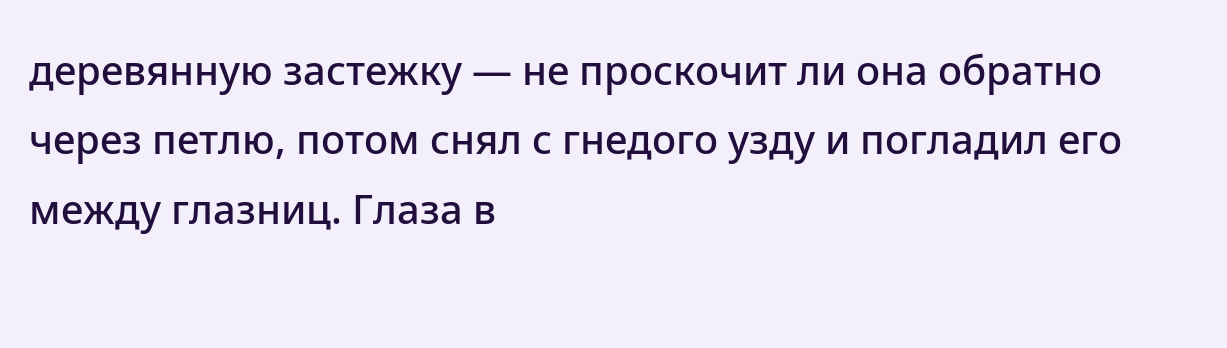деревянную застежку — не проскочит ли она обратно через петлю, потом снял с гнедого узду и погладил его между глазниц. Глаза в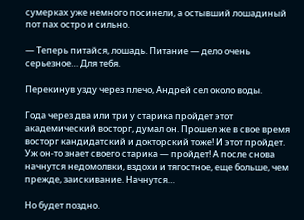сумерках уже немного посинели, а остывший лошадиный пот пах остро и сильно.

— Теперь питайся, лошадь. Питание — дело очень серьезное… Для тебя.

Перекинув узду через плечо, Андрей сел около воды.

Года через два или три у старика пройдет этот академический восторг, думал он. Прошел же в свое время восторг кандидатский и докторский тоже! И этот пройдет. Уж он-то знает своего старика — пройдет! А после снова начнутся недомолвки, вздохи и тягостное, еще больше, чем прежде, заискивание. Начнутся…

Но будет поздно.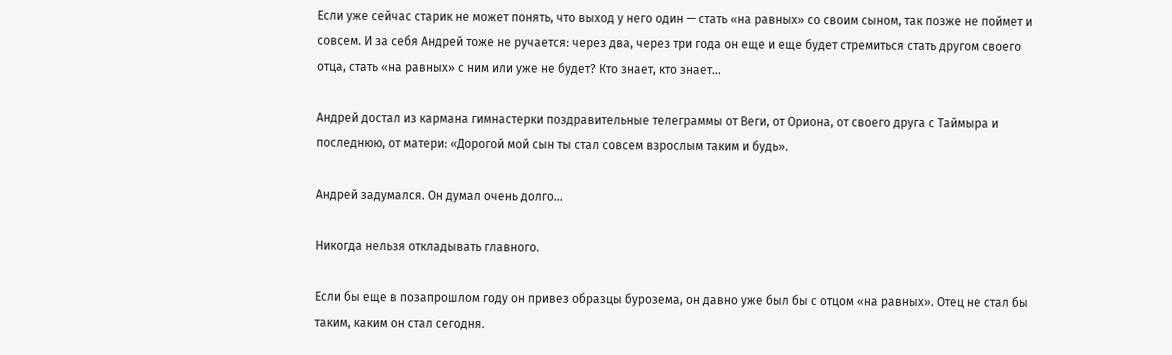Если уже сейчас старик не может понять, что выход у него один — стать «на равных» со своим сыном, так позже не поймет и совсем. И за себя Андрей тоже не ручается: через два, через три года он еще и еще будет стремиться стать другом своего отца, стать «на равных» с ним или уже не будет? Кто знает, кто знает…

Андрей достал из кармана гимнастерки поздравительные телеграммы от Веги, от Ориона, от своего друга с Таймыра и последнюю, от матери: «Дорогой мой сын ты стал совсем взрослым таким и будь».

Андрей задумался. Он думал очень долго…

Никогда нельзя откладывать главного.

Если бы еще в позапрошлом году он привез образцы бурозема, он давно уже был бы с отцом «на равных». Отец не стал бы таким, каким он стал сегодня.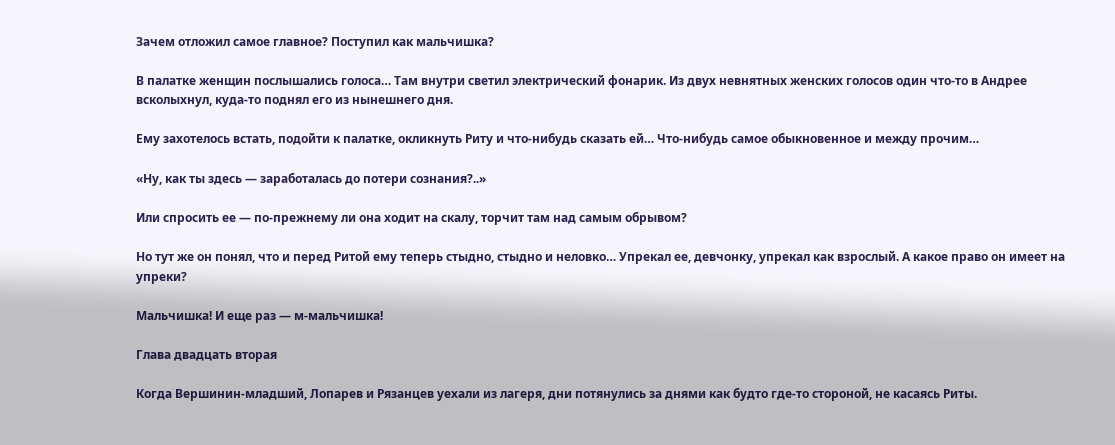Зачем отложил самое главное? Поступил как мальчишка?

В палатке женщин послышались голоса… Там внутри светил электрический фонарик. Из двух невнятных женских голосов один что-то в Андрее всколыхнул, куда-то поднял его из нынешнего дня.

Ему захотелось встать, подойти к палатке, окликнуть Риту и что-нибудь сказать ей… Что-нибудь самое обыкновенное и между прочим…

«Ну, как ты здесь — заработалась до потери сознания?..»

Или спросить ее — по-прежнему ли она ходит на скалу, торчит там над самым обрывом?

Но тут же он понял, что и перед Ритой ему теперь стыдно, стыдно и неловко… Упрекал ее, девчонку, упрекал как взрослый. А какое право он имеет на упреки?

Мальчишка! И еще раз — м-мальчишка!

Глава двадцать вторая

Когда Вершинин-младший, Лопарев и Рязанцев уехали из лагеря, дни потянулись за днями как будто где-то стороной, не касаясь Риты.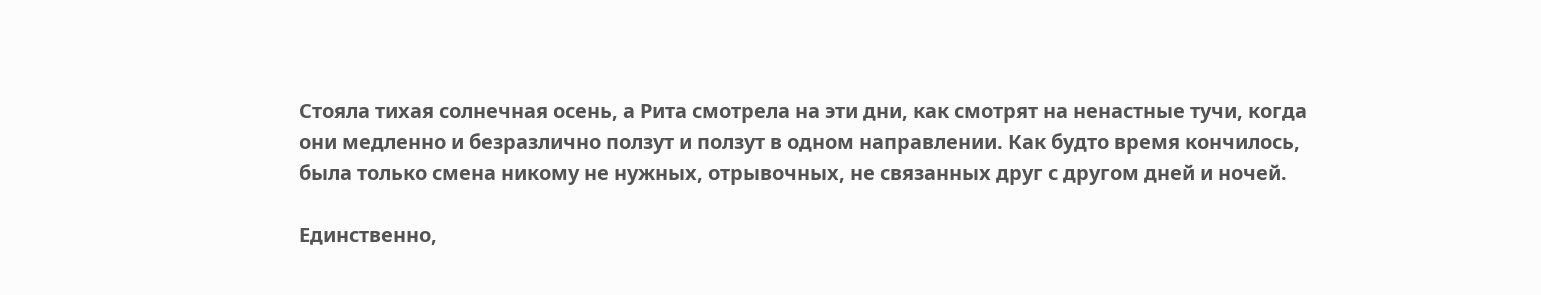Стояла тихая солнечная осень, а Рита смотрела на эти дни, как смотрят на ненастные тучи, когда они медленно и безразлично ползут и ползут в одном направлении. Как будто время кончилось, была только смена никому не нужных, отрывочных, не связанных друг с другом дней и ночей.

Единственно,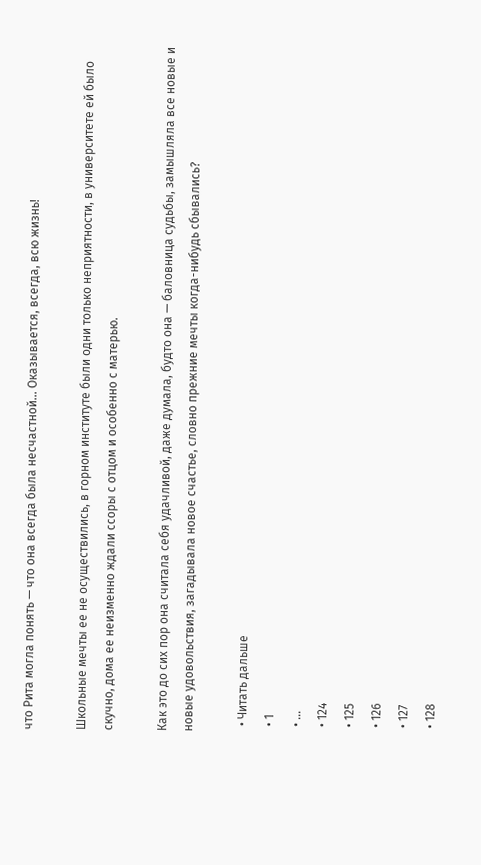что Рита могла понять — что она всегда была несчастной… Оказывается, всегда, всю жизнь!

Школьные мечты ее не осуществились, в горном институте были одни только неприятности, в университете ей было скучно, дома ее неизменно ждали ссоры с отцом и особенно с матерью.

Как это до сих пор она считала себя удачливой, даже думала, будто она — баловница судьбы, замышляла все новые и новые удовольствия, загадывала новое счастье, словно прежние мечты когда-нибудь сбывались?

  • Читать дальше
  • 1
  • ...
  • 124
  • 125
  • 126
  • 127
  • 128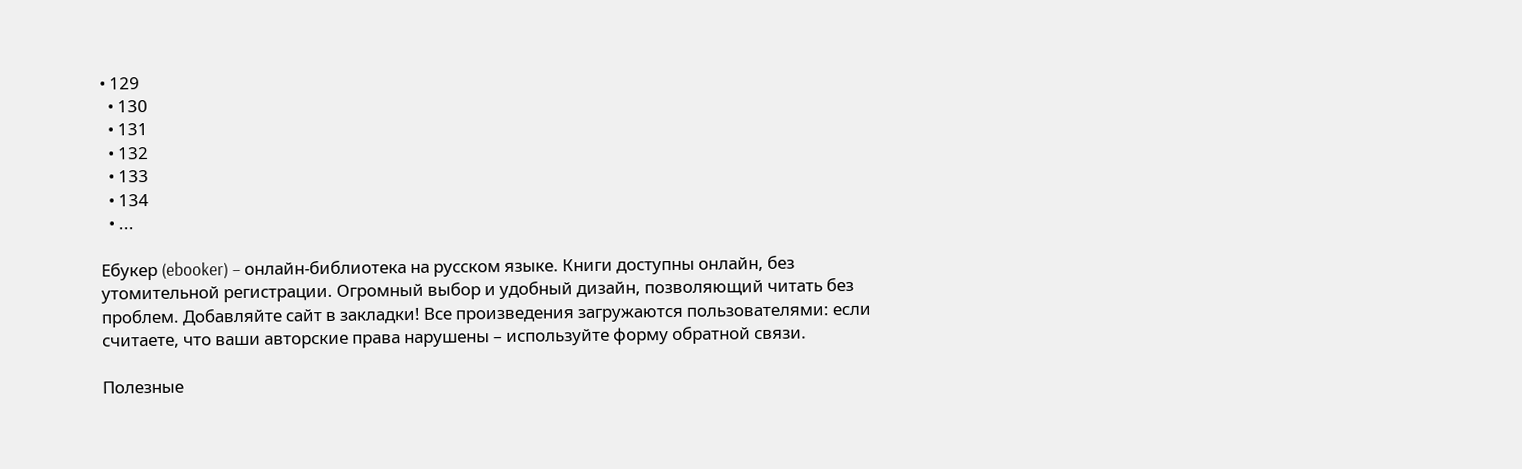• 129
  • 130
  • 131
  • 132
  • 133
  • 134
  • ...

Ебукер (ebooker) – онлайн-библиотека на русском языке. Книги доступны онлайн, без утомительной регистрации. Огромный выбор и удобный дизайн, позволяющий читать без проблем. Добавляйте сайт в закладки! Все произведения загружаются пользователями: если считаете, что ваши авторские права нарушены – используйте форму обратной связи.

Полезные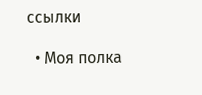ссылки

  • Моя полка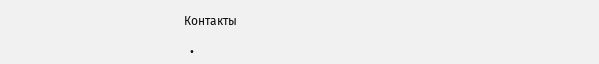Контакты

  •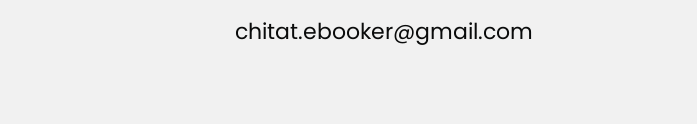chitat.ebooker@gmail.com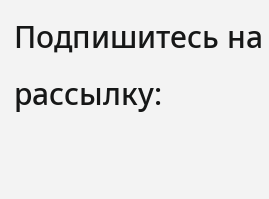Подпишитесь на рассылку: